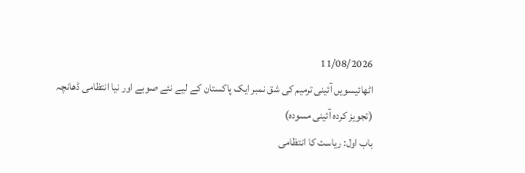11/08/2026
اٹھائیسویں آئینی ترمیم کی شق نمبر ایک پاکستان کے لیے نئے صوبے اور نیا انتظامی ڈھانچہ
(تجویز کردہ آئینی مسودہ)
باب اول: ریاست کا انتظامی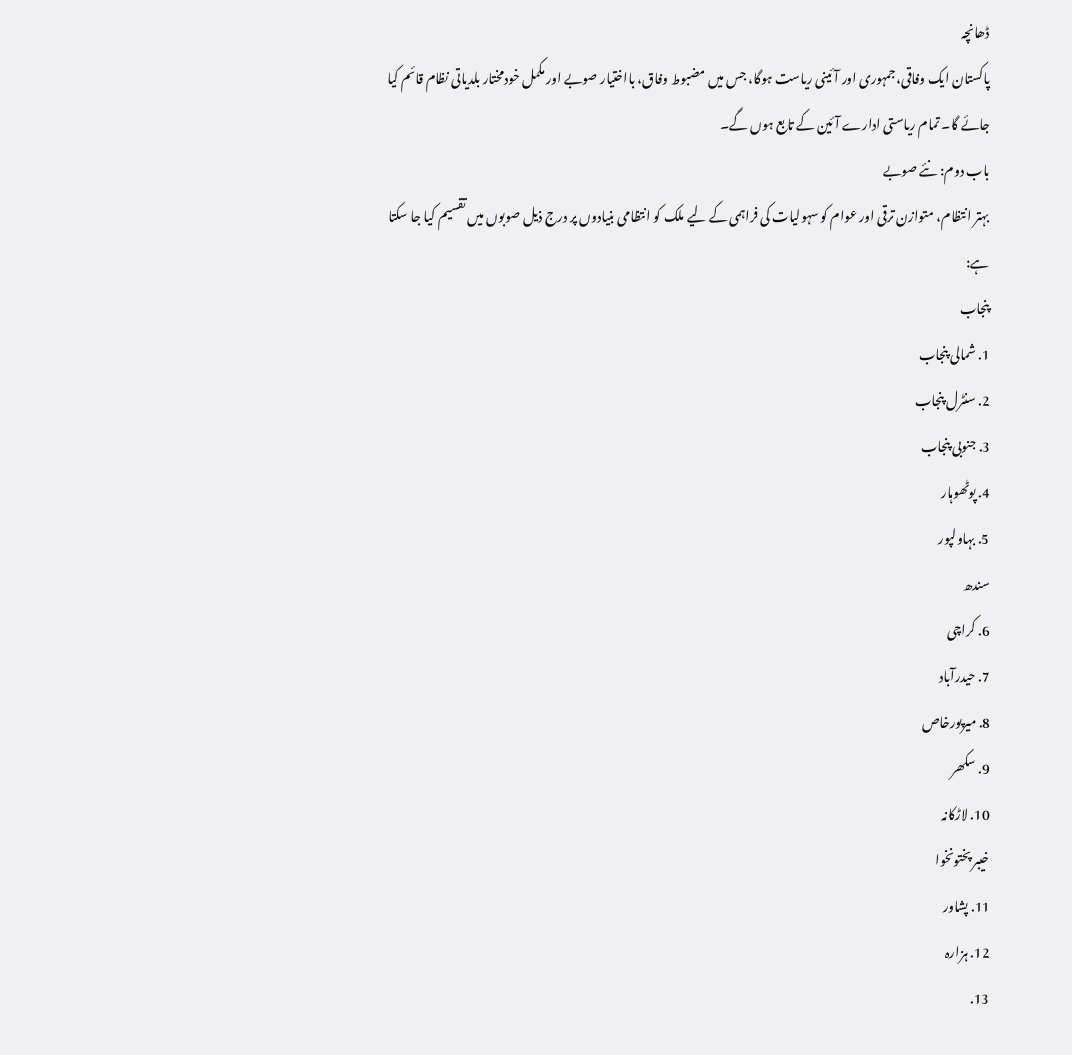ڈھانچہ
پاکستان ایک وفاقی، جمہوری اور آئینی ریاست ہوگا، جس میں مضبوط وفاق، بااختیار صوبے اور مکمل خودمختار بلدیاتی نظام قائم کیا جائے گا۔ تمام ریاستی ادارے آئین کے تابع ہوں گے۔
باب دوم: نئے صوبے
بہتر انتظام، متوازن ترقی اور عوام کو سہولیات کی فراہمی کے لیے ملک کو انتظامی بنیادوں پر درج ذیل صوبوں میں تقسیم کیا جا سکتا ہے:
پنجاب
1. شمالی پنجاب
2. سنٹرل پنجاب
3. جنوبی پنجاب
4. پوٹھوہار
5. بہاولپور
سندھ
6. کراچی
7. حیدرآباد
8. میرپورخاص
9. سکھر
10. لاڑکانہ
خیبر پختونخوا
11. پشاور
12. ہزارہ
13.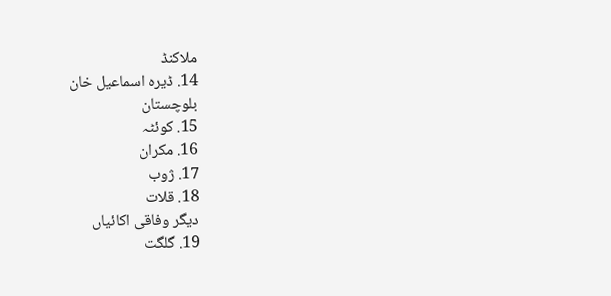ملاکنڈ
14. ڈیرہ اسماعیل خان
بلوچستان
15. کوئٹہ
16. مکران
17. ژوب
18. قلات
دیگر وفاقی اکائیاں
19. گلگت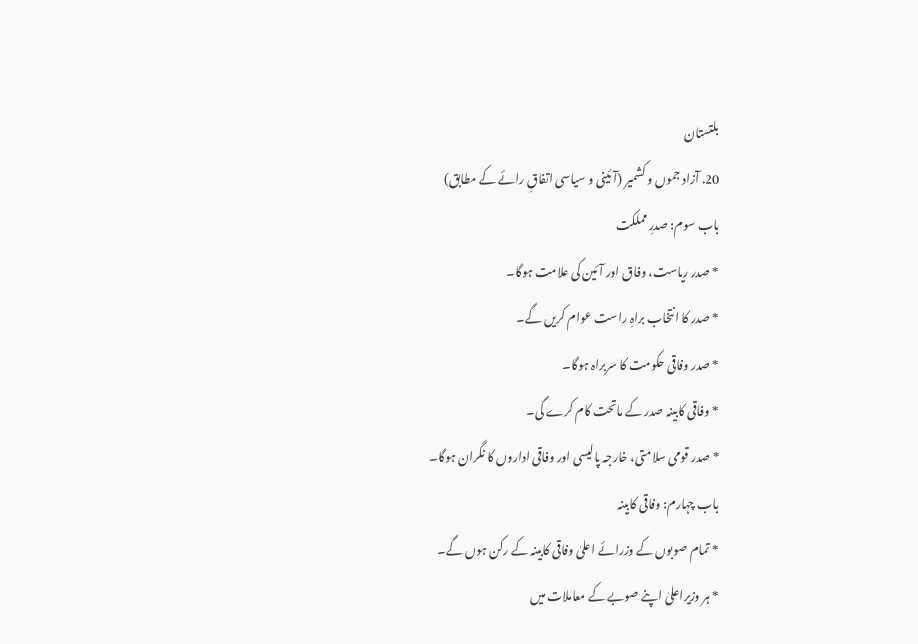بلتستان
20. آزاد جموں و کشمیر (آئینی و سیاسی اتفاقِ رائے کے مطابق)
باب سوم: صدرِ مملکت
* صدر ریاست، وفاق اور آئین کی علامت ہوگا۔
* صدر کا انتخاب براہِ راست عوام کریں گے۔
* صدر وفاقی حکومت کا سربراہ ہوگا۔
* وفاقی کابینہ صدر کے ماتحت کام کرے گی۔
* صدر قومی سلامتی، خارجہ پالیسی اور وفاقی اداروں کا نگران ہوگا۔
باب چہارم: وفاقی کابینہ
* تمام صوبوں کے وزرائے اعلیٰ وفاقی کابینہ کے رکن ہوں گے۔
* ہر وزیراعلیٰ اپنے صوبے کے معاملات میں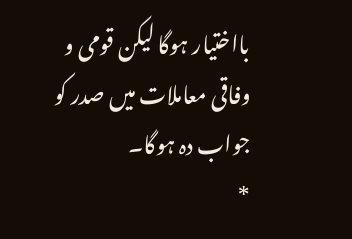بااختیار ہوگا لیکن قومی و وفاقی معاملات میں صدر کو جواب دہ ہوگا۔
*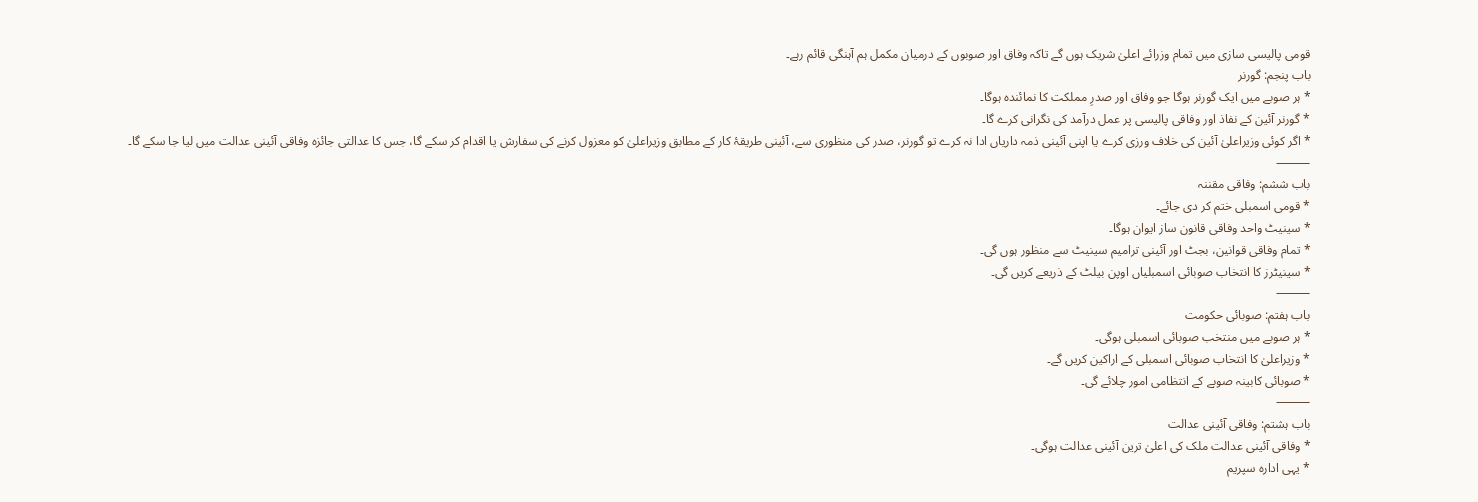قومی پالیسی سازی میں تمام وزرائے اعلیٰ شریک ہوں گے تاکہ وفاق اور صوبوں کے درمیان مکمل ہم آہنگی قائم رہے۔
باب پنجم: گورنر
* ہر صوبے میں ایک گورنر ہوگا جو وفاق اور صدرِ مملکت کا نمائندہ ہوگا۔
* گورنر آئین کے نفاذ اور وفاقی پالیسی پر عمل درآمد کی نگرانی کرے گا۔
* اگر کوئی وزیراعلیٰ آئین کی خلاف ورزی کرے یا اپنی آئینی ذمہ داریاں ادا نہ کرے تو گورنر، صدر کی منظوری سے، آئینی طریقۂ کار کے مطابق وزیراعلیٰ کو معزول کرنے کی سفارش یا اقدام کر سکے گا، جس کا عدالتی جائزہ وفاقی آئینی عدالت میں لیا جا سکے گا۔
⸻
باب ششم: وفاقی مقننہ
* قومی اسمبلی ختم کر دی جائے۔
* سینیٹ واحد وفاقی قانون ساز ایوان ہوگا۔
* تمام وفاقی قوانین، بجٹ اور آئینی ترامیم سینیٹ سے منظور ہوں گی۔
* سینیٹرز کا انتخاب صوبائی اسمبلیاں اوپن بیلٹ کے ذریعے کریں گی۔
⸻
باب ہفتم: صوبائی حکومت
* ہر صوبے میں منتخب صوبائی اسمبلی ہوگی۔
* وزیراعلیٰ کا انتخاب صوبائی اسمبلی کے اراکین کریں گے۔
* صوبائی کابینہ صوبے کے انتظامی امور چلائے گی۔
⸻
باب ہشتم: وفاقی آئینی عدالت
* وفاقی آئینی عدالت ملک کی اعلیٰ ترین آئینی عدالت ہوگی۔
* یہی ادارہ سپریم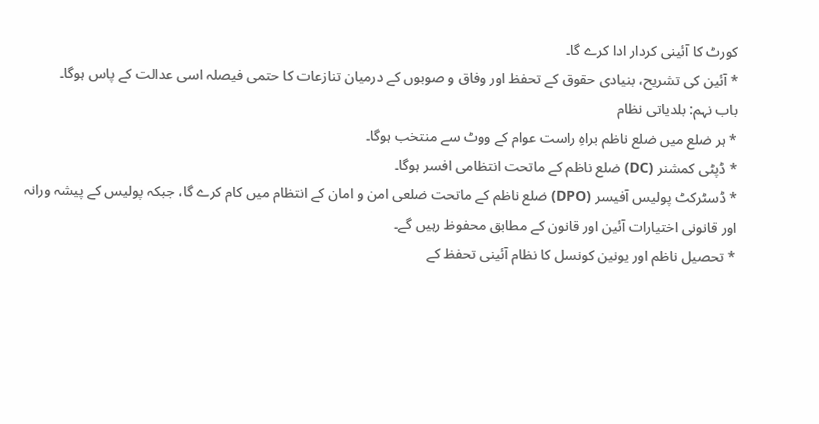کورٹ کا آئینی کردار ادا کرے گا۔
* آئین کی تشریح، بنیادی حقوق کے تحفظ اور وفاق و صوبوں کے درمیان تنازعات کا حتمی فیصلہ اسی عدالت کے پاس ہوگا۔
باب نہم: بلدیاتی نظام
* ہر ضلع میں ضلع ناظم براہِ راست عوام کے ووٹ سے منتخب ہوگا۔
* ڈپٹی کمشنر (DC) ضلع ناظم کے ماتحت انتظامی افسر ہوگا۔
* ڈسٹرکٹ پولیس آفیسر (DPO) ضلع ناظم کے ماتحت ضلعی امن و امان کے انتظام میں کام کرے گا، جبکہ پولیس کے پیشہ ورانہ اور قانونی اختیارات آئین اور قانون کے مطابق محفوظ رہیں گے۔
* تحصیل ناظم اور یونین کونسل کا نظام آئینی تحفظ کے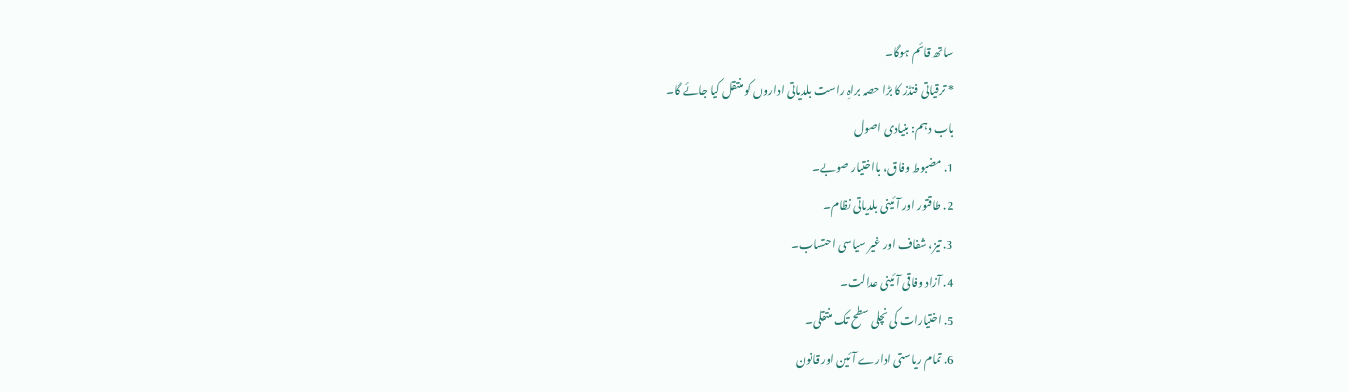ساتھ قائم ہوگا۔
* ترقیاتی فنڈز کا بڑا حصہ براہِ راست بلدیاتی اداروں کو منتقل کیا جائے گا۔
باب دہم: بنیادی اصول
1. مضبوط وفاق، بااختیار صوبے۔
2. طاقتور اور آئینی بلدیاتی نظام۔
3. تیز، شفاف اور غیر سیاسی احتساب۔
4. آزاد وفاقی آئینی عدالت۔
5. اختیارات کی نچلی سطح تک منتقلی۔
6. تمام ریاستی ادارے آئین اور قانون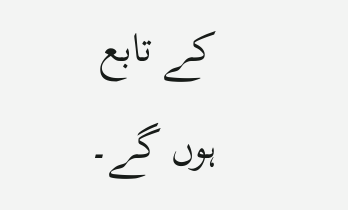کے تابع ہوں گے۔